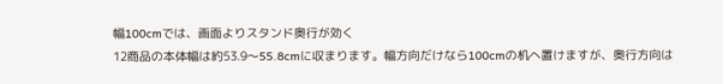幅100cmでは、画面よりスタンド奥行が効く
12商品の本体幅は約53.9〜55.8cmに収まります。幅方向だけなら100cmの机へ置けますが、奥行方向は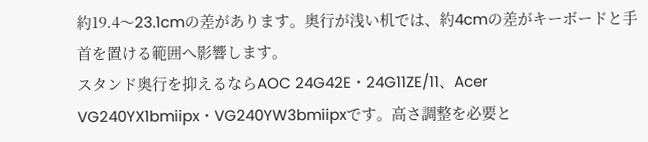約19.4〜23.1cmの差があります。奥行が浅い机では、約4cmの差がキーボードと手首を置ける範囲へ影響します。
スタンド奥行を抑えるならAOC 24G42E・24G11ZE/11、Acer VG240YX1bmiipx・VG240YW3bmiipxです。高さ調整を必要と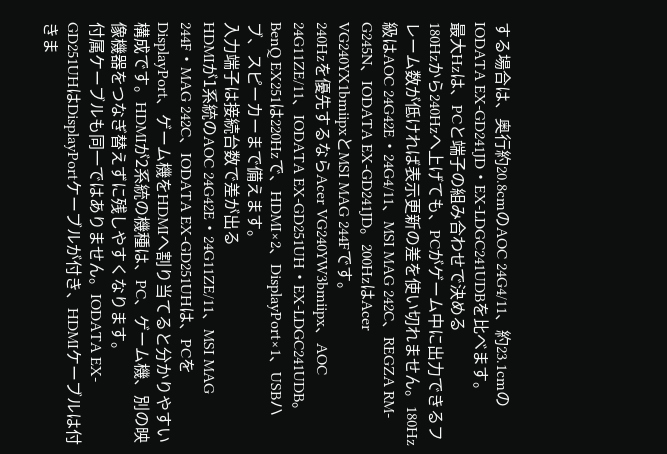する場合は、奥行約20.8cmのAOC 24G4/11、約23.1cmのIODATA EX-GD241JD・EX-LDGC241UDBを比べます。
最大Hzは、PCと端子の組み合わせで決める
180Hzから240Hzへ上げても、PCがゲーム中に出力できるフレーム数が低ければ表示更新の差を使い切れません。180Hz級はAOC 24G42E・24G4/11、MSI MAG 242C、REGZA RM-G245N、IODATA EX-GD241JD。200HzはAcer VG240YX1bmiipxとMSI MAG 244Fです。
240Hzを優先するならAcer VG240YW3bmiipx、AOC 24G11ZE/11、IODATA EX-GD251UH・EX-LDGC241UDB。BenQ EX251は220Hzで、HDMI×2、DisplayPort×1、USBハブ、スピーカーまで備えます。
入力端子は接続台数で差が出る
HDMIが1系統のAOC 24G42E・24G11ZE/11、MSI MAG 244F・MAG 242C、IODATA EX-GD251UHは、PCをDisplayPort、ゲーム機をHDMIへ割り当てると分かりやすい構成です。HDMIが2系統の機種は、PC、ゲーム機、別の映像機器をつなぎ替えずに残しやすくなります。
付属ケーブルも同一ではありません。IODATA EX-GD251UHはDisplayPortケーブルが付き、HDMIケーブルは付きま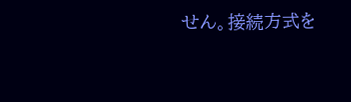せん。接続方式を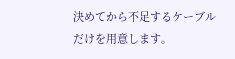決めてから不足するケーブルだけを用意します。